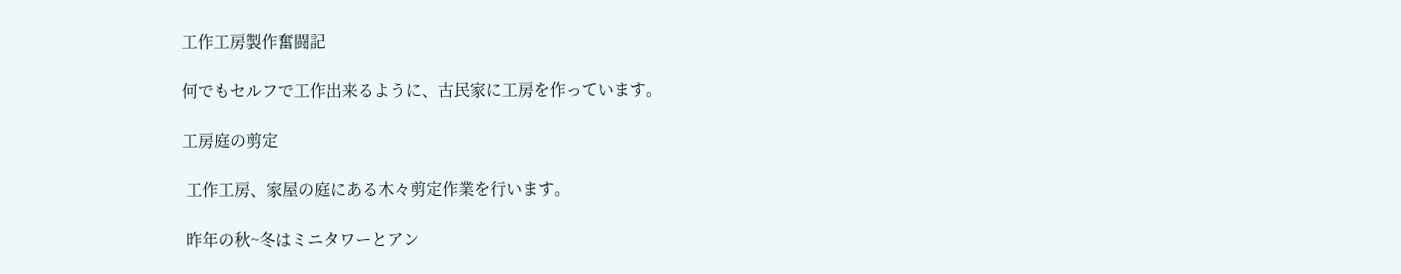工作工房製作奮闘記

何でもセルフで工作出来るように、古民家に工房を作っています。

工房庭の剪定

 工作工房、家屋の庭にある木々剪定作業を行います。

 昨年の秋~冬はミニタワーとアン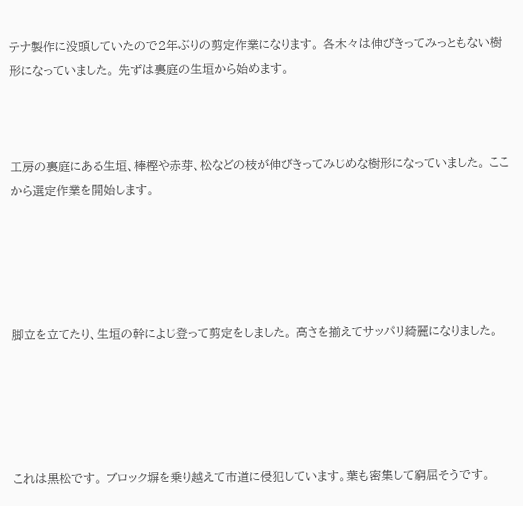テナ製作に没頭していたので2年ぶりの剪定作業になります。 各木々は伸びきってみっともない樹形になっていました。 先ずは裏庭の生垣から始めます。



工房の裏庭にある生垣、棒樫や赤芽、松などの枝が伸びきってみじめな樹形になっていました。 ここから選定作業を開始します。





脚立を立てたり、生垣の幹によじ登って剪定をしました。 高さを揃えてサッパリ綺麗になりました。





これは黒松です。 ブロック塀を乗り越えて市道に侵犯しています。葉も密集して窮屈そうです。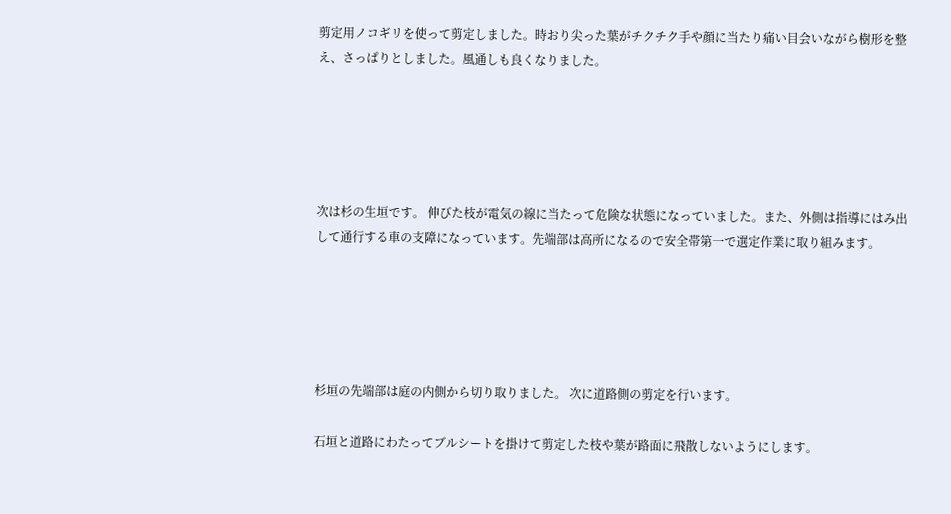剪定用ノコギリを使って剪定しました。時おり尖った葉がチクチク手や顔に当たり痛い目会いながら樹形を整え、さっぱりとしました。風通しも良くなりました。





次は杉の生垣です。 伸びた枝が電気の線に当たって危険な状態になっていました。また、外側は指導にはみ出して通行する車の支障になっています。先端部は高所になるので安全帯第一で選定作業に取り組みます。





杉垣の先端部は庭の内側から切り取りました。 次に道路側の剪定を行います。

石垣と道路にわたってブルシートを掛けて剪定した枝や葉が路面に飛散しないようにします。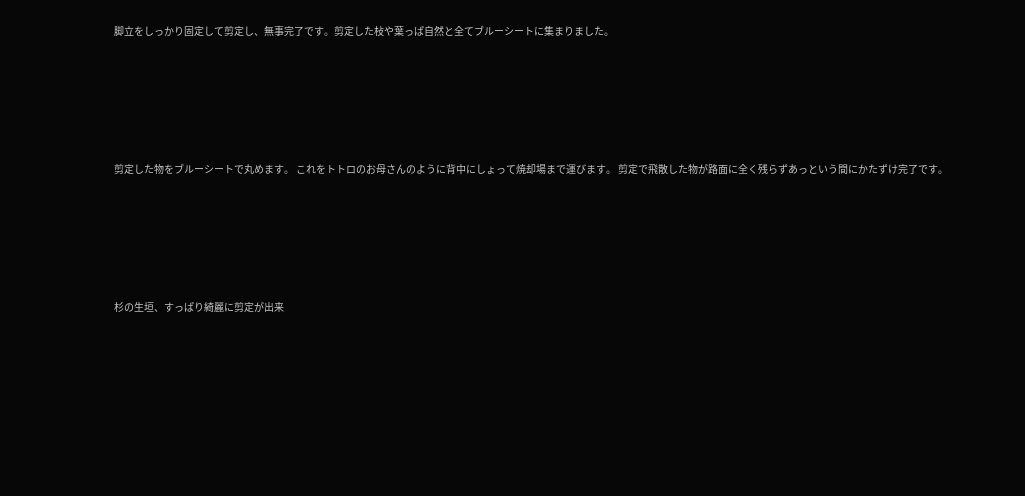脚立をしっかり固定して剪定し、無事完了です。剪定した枝や葉っぱ自然と全てブルーシートに集まりました。





剪定した物をブルーシートで丸めます。 これをトトロのお母さんのように背中にしょって焼却場まで運びます。 剪定で飛散した物が路面に全く残らずあっという間にかたずけ完了です。





杉の生垣、すっぱり綺麗に剪定が出来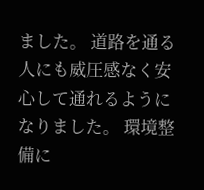ました。 道路を通る人にも威圧感なく安心して通れるようになりました。 環境整備に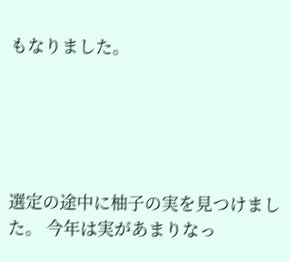もなりました。





選定の途中に柚子の実を見つけました。 今年は実があまりなっ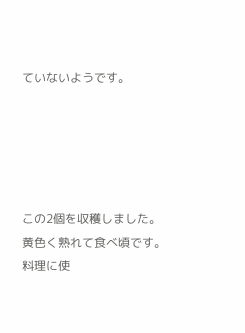ていないようです。





この2個を収穫しました。 黄色く熟れて食べ頃です。料理に使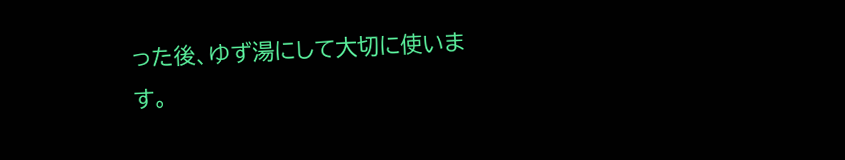った後、ゆず湯にして大切に使います。